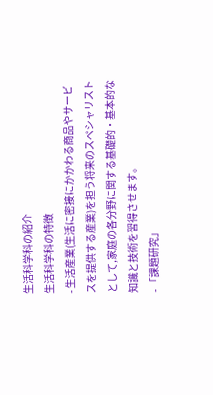生活科学科の紹介
生活科学科の特徴
- 生活産業(生活に密接にかかわる商品やサービスを提供する産業)を担う将来のスペシャリストとして,家庭の各分野に関する基礎的・基本的な知識と技術を習得させます。
- 「課題研究」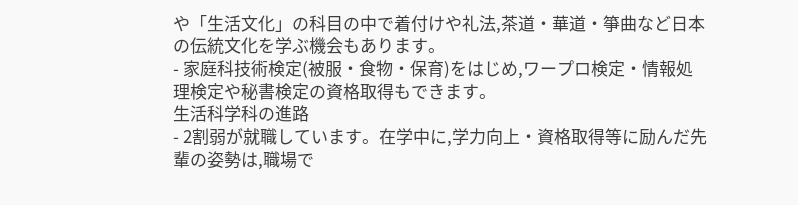や「生活文化」の科目の中で着付けや礼法,茶道・華道・箏曲など日本の伝統文化を学ぶ機会もあります。
- 家庭科技術検定(被服・食物・保育)をはじめ,ワープロ検定・情報処理検定や秘書検定の資格取得もできます。
生活科学科の進路
- 2割弱が就職しています。在学中に,学力向上・資格取得等に励んだ先輩の姿勢は,職場で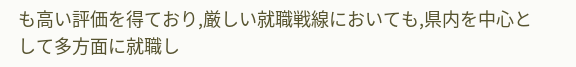も高い評価を得ており,厳しい就職戦線においても,県内を中心として多方面に就職し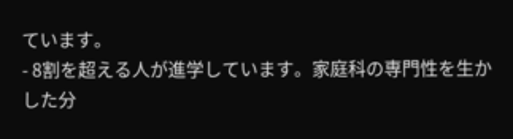ています。
- 8割を超える人が進学しています。家庭科の専門性を生かした分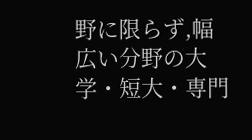野に限らず,幅広い分野の大学・短大・専門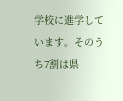学校に進学しています。そのうち7割は県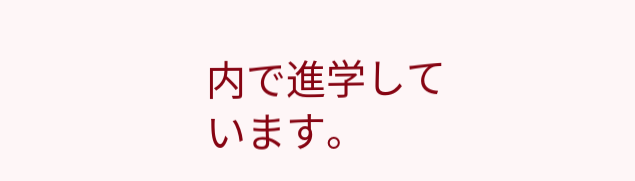内で進学しています。